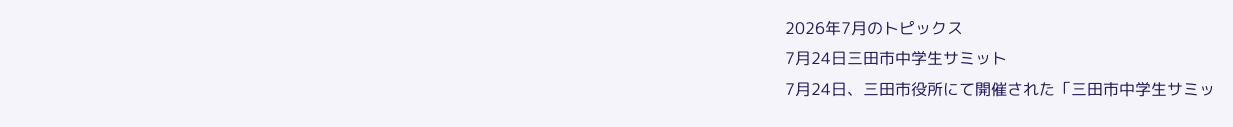2026年7月のトピックス
7月24日三田市中学生サミット
7月24日、三田市役所にて開催された「三田市中学生サミッ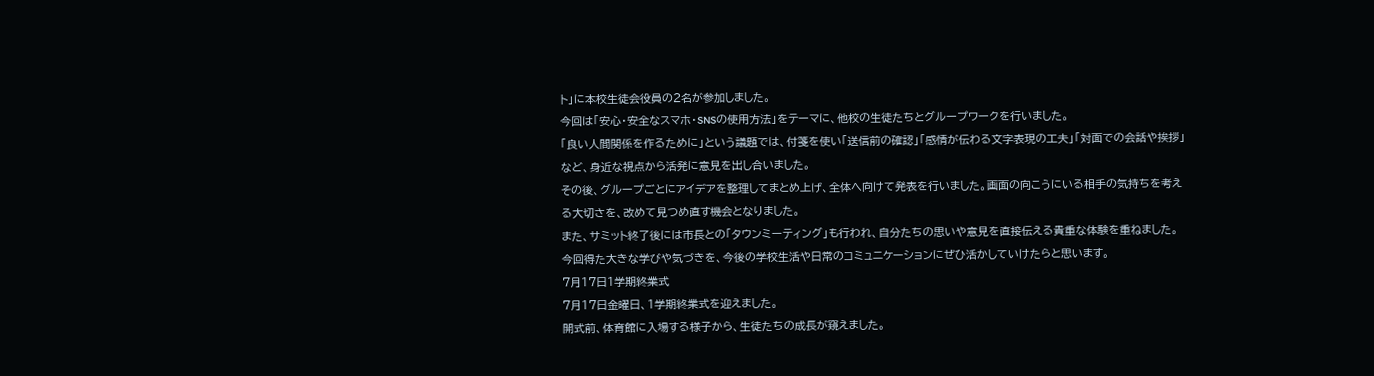ト」に本校生徒会役員の2名が参加しました。
今回は「安心・安全なスマホ・SNSの使用方法」をテーマに、他校の生徒たちとグループワークを行いました。
「良い人間関係を作るために」という議題では、付箋を使い「送信前の確認」「感情が伝わる文字表現の工夫」「対面での会話や挨拶」など、身近な視点から活発に意見を出し合いました。
その後、グループごとにアイデアを整理してまとめ上げ、全体へ向けて発表を行いました。画面の向こうにいる相手の気持ちを考える大切さを、改めて見つめ直す機会となりました。
また、サミット終了後には市長との「タウンミーティング」も行われ、自分たちの思いや意見を直接伝える貴重な体験を重ねました。
今回得た大きな学びや気づきを、今後の学校生活や日常のコミュニケーションにぜひ活かしていけたらと思います。
7月17日1学期終業式
7月17日金曜日、1学期終業式を迎えました。
開式前、体育館に入場する様子から、生徒たちの成長が窺えました。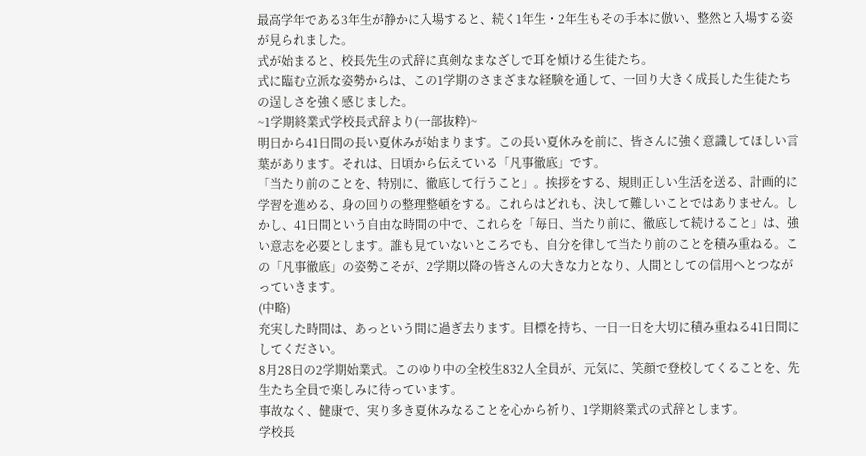最高学年である3年生が静かに入場すると、続く1年生・2年生もその手本に倣い、整然と入場する姿が見られました。
式が始まると、校長先生の式辞に真剣なまなざしで耳を傾ける生徒たち。
式に臨む立派な姿勢からは、この1学期のさまざまな経験を通して、一回り大きく成長した生徒たちの逞しさを強く感じました。
~1学期終業式学校長式辞より(一部抜粋)~
明日から41日間の長い夏休みが始まります。この長い夏休みを前に、皆さんに強く意識してほしい言葉があります。それは、日頃から伝えている「凡事徹底」です。
「当たり前のことを、特別に、徹底して行うこと」。挨拶をする、規則正しい生活を送る、計画的に学習を進める、身の回りの整理整頓をする。これらはどれも、決して難しいことではありません。しかし、41日間という自由な時間の中で、これらを「毎日、当たり前に、徹底して続けること」は、強い意志を必要とします。誰も見ていないところでも、自分を律して当たり前のことを積み重ねる。この「凡事徹底」の姿勢こそが、2学期以降の皆さんの大きな力となり、人間としての信用へとつながっていきます。
(中略)
充実した時間は、あっという間に過ぎ去ります。目標を持ち、一日一日を大切に積み重ねる41日間にしてください。
8月28日の2学期始業式。このゆり中の全校生832人全員が、元気に、笑顔で登校してくることを、先生たち全員で楽しみに待っています。
事故なく、健康で、実り多き夏休みなることを心から祈り、1学期終業式の式辞とします。
学校長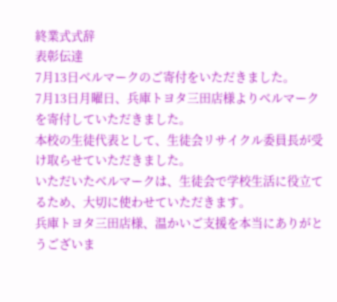終業式式辞
表彰伝達
7月13日ベルマークのご寄付をいただきました。
7月13日月曜日、兵庫トヨタ三田店様よりベルマークを寄付していただきました。
本校の生徒代表として、生徒会リサイクル委員長が受け取らせていただきました。
いただいたベルマークは、生徒会で学校生活に役立てるため、大切に使わせていただきます。
兵庫トヨタ三田店様、温かいご支援を本当にありがとうございま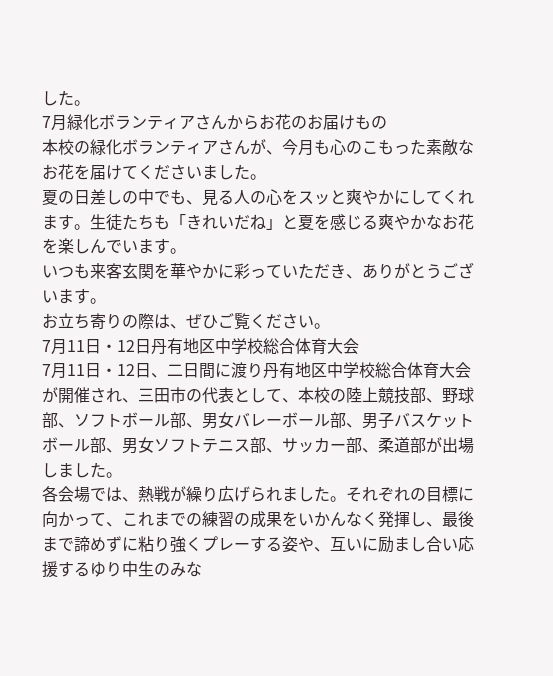した。
7月緑化ボランティアさんからお花のお届けもの
本校の緑化ボランティアさんが、今月も心のこもった素敵なお花を届けてくださいました。
夏の日差しの中でも、見る人の心をスッと爽やかにしてくれます。生徒たちも「きれいだね」と夏を感じる爽やかなお花を楽しんでいます。
いつも来客玄関を華やかに彩っていただき、ありがとうございます。
お立ち寄りの際は、ぜひご覧ください。
7月11日・12日丹有地区中学校総合体育大会
7月11日・12日、二日間に渡り丹有地区中学校総合体育大会が開催され、三田市の代表として、本校の陸上競技部、野球部、ソフトボール部、男女バレーボール部、男子バスケットボール部、男女ソフトテニス部、サッカー部、柔道部が出場しました。
各会場では、熱戦が繰り広げられました。それぞれの目標に向かって、これまでの練習の成果をいかんなく発揮し、最後まで諦めずに粘り強くプレーする姿や、互いに励まし合い応援するゆり中生のみな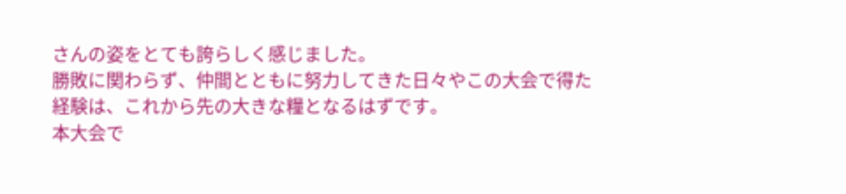さんの姿をとても誇らしく感じました。
勝敗に関わらず、仲間とともに努力してきた日々やこの大会で得た経験は、これから先の大きな糧となるはずです。
本大会で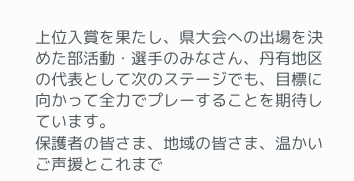上位入賞を果たし、県大会への出場を決めた部活動・選手のみなさん、丹有地区の代表として次のステージでも、目標に向かって全力でプレーすることを期待しています。
保護者の皆さま、地域の皆さま、温かいご声援とこれまで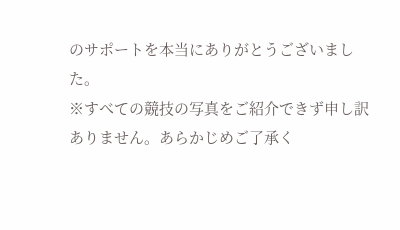のサポートを本当にありがとうございました。
※すべての競技の写真をご紹介できず申し訳ありません。あらかじめご了承く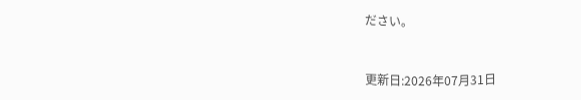ださい。


更新日:2026年07月31日